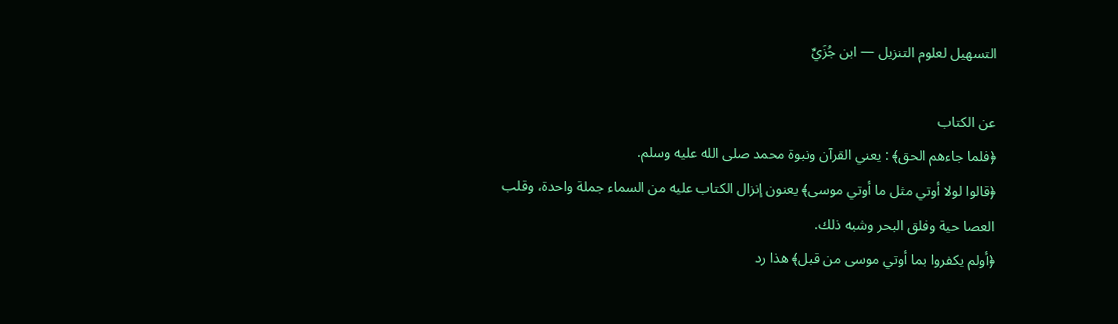التسهيل لعلوم التنزيل — ابن جُزَيِّ

عن الكتاب
﴿فلما جاءهم الحق﴾ : يعني القرآن ونبوة محمد صلى الله عليه وسلم.
﴿قالوا لولا أوتي مثل ما أوتي موسى﴾ يعنون إنزال الكتاب عليه من السماء جملة واحدة، وقلب العصا حية وفلق البحر وشبه ذلك.
﴿أولم يكفروا بما أوتي موسى من قبل﴾ هذا رد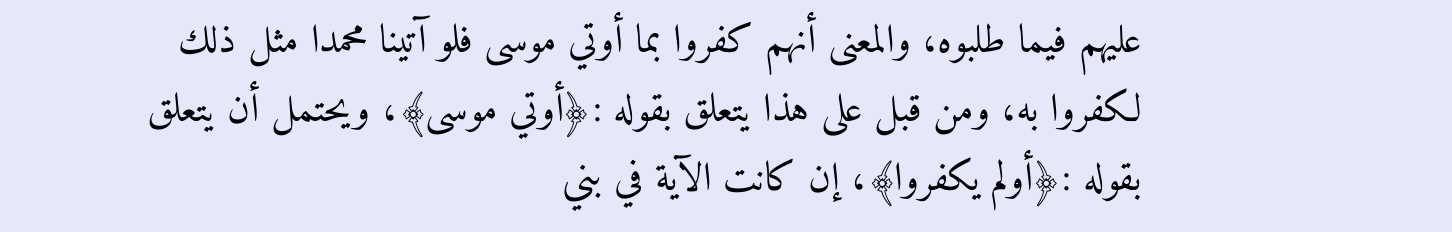عليهم فيما طلبوه، والمعنى أنهم كفروا بما أوتي موسى فلو آتينا محمدا مثل ذلك لكفروا به، ومن قبل على هذا يتعلق بقوله :﴿أوتي موسى﴾، ويحتمل أن يتعلق بقوله :﴿أولم يكفروا﴾، إن كانت الآية في بني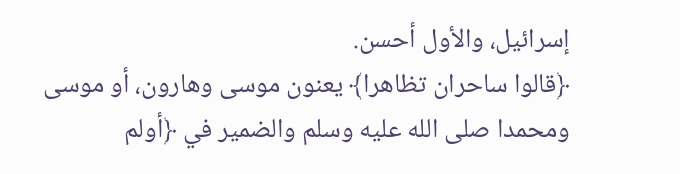إسرائيل، والأول أحسن.
﴿قالوا ساحران تظاهرا﴾ يعنون موسى وهارون، أو موسى ومحمدا صلى الله عليه وسلم والضمير في ﴿أولم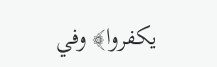يكفروا﴾ وفي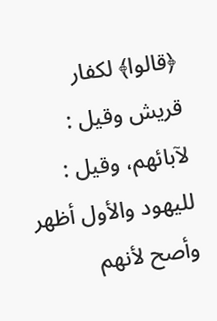﴿قالوا﴾ لكفار قريش وقيل : لآبائهم، وقيل : لليهود والأول أظهر وأصح لأنهم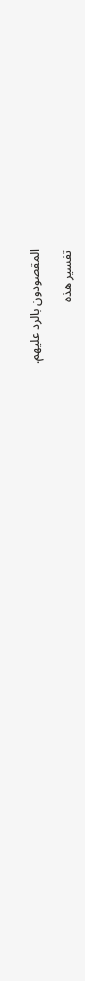المقصودون بالرد عليهم.

تفسير هذه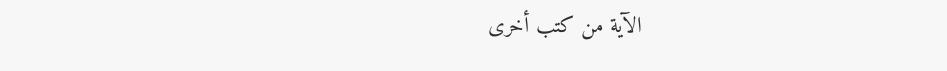الآية من كتب أخرى